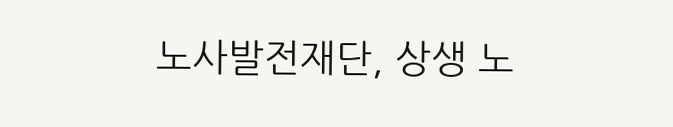노사발전재단, 상생 노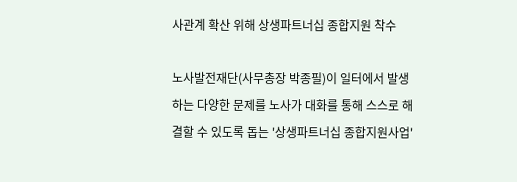사관계 확산 위해 상생파트너십 종합지원 착수

노사발전재단(사무총장 박종필)이 일터에서 발생하는 다양한 문제를 노사가 대화를 통해 스스로 해결할 수 있도록 돕는 '상생파트너십 종합지원사업'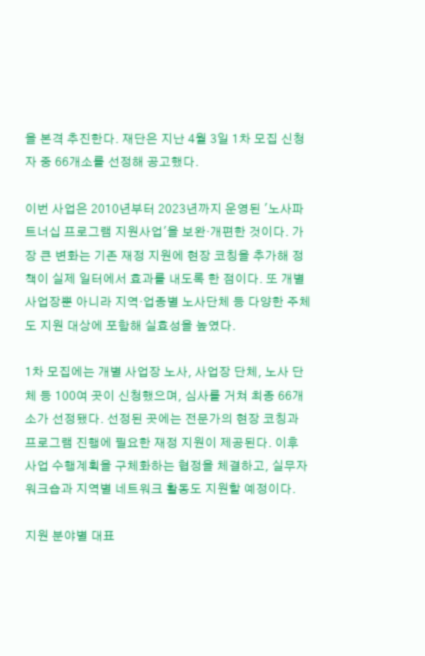을 본격 추진한다. 재단은 지난 4월 3일 1차 모집 신청자 중 66개소를 선정해 공고했다.

이번 사업은 2010년부터 2023년까지 운영된 '노사파트너십 프로그램 지원사업'을 보완·개편한 것이다. 가장 큰 변화는 기존 재정 지원에 현장 코칭을 추가해 정책이 실제 일터에서 효과를 내도록 한 점이다. 또 개별 사업장뿐 아니라 지역·업종별 노사단체 등 다양한 주체도 지원 대상에 포함해 실효성을 높였다.

1차 모집에는 개별 사업장 노사, 사업장 단체, 노사 단체 등 100여 곳이 신청했으며, 심사를 거쳐 최종 66개소가 선정됐다. 선정된 곳에는 전문가의 현장 코칭과 프로그램 진행에 필요한 재정 지원이 제공된다. 이후 사업 수행계획을 구체화하는 협정을 체결하고, 실무자 워크숍과 지역별 네트워크 활동도 지원할 예정이다.

지원 분야별 대표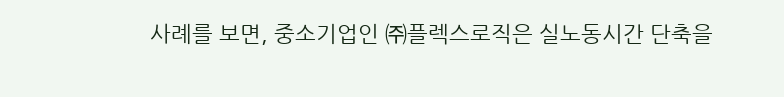사례를 보면, 중소기업인 ㈜플렉스로직은 실노동시간 단축을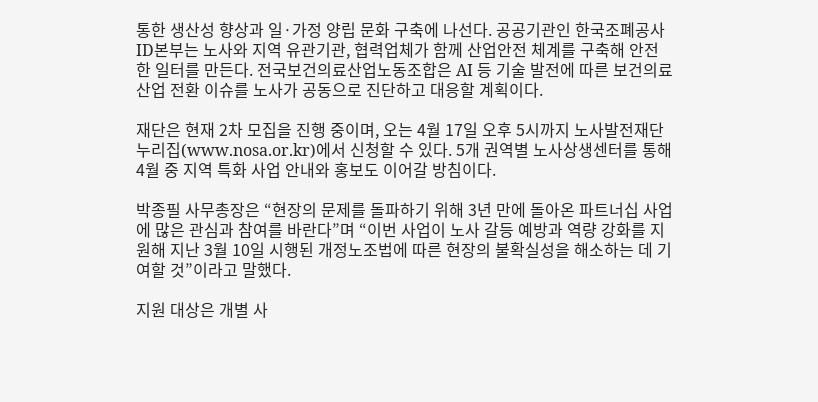통한 생산성 향상과 일·가정 양립 문화 구축에 나선다. 공공기관인 한국조폐공사 ID본부는 노사와 지역 유관기관, 협력업체가 함께 산업안전 체계를 구축해 안전한 일터를 만든다. 전국보건의료산업노동조합은 AI 등 기술 발전에 따른 보건의료 산업 전환 이슈를 노사가 공동으로 진단하고 대응할 계획이다.

재단은 현재 2차 모집을 진행 중이며, 오는 4월 17일 오후 5시까지 노사발전재단 누리집(www.nosa.or.kr)에서 신청할 수 있다. 5개 권역별 노사상생센터를 통해 4월 중 지역 특화 사업 안내와 홍보도 이어갈 방침이다.

박종필 사무총장은 “현장의 문제를 돌파하기 위해 3년 만에 돌아온 파트너십 사업에 많은 관심과 참여를 바란다”며 “이번 사업이 노사 갈등 예방과 역량 강화를 지원해 지난 3월 10일 시행된 개정노조법에 따른 현장의 불확실성을 해소하는 데 기여할 것”이라고 말했다.

지원 대상은 개별 사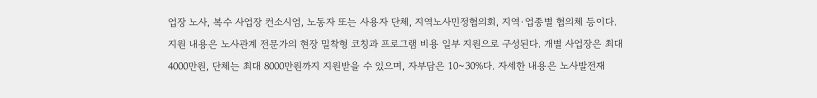업장 노사, 복수 사업장 컨소시엄, 노동자 또는 사용자 단체, 지역노사민정협의회, 지역·업종별 협의체 등이다. 지원 내용은 노사관계 전문가의 현장 밀착형 코칭과 프로그램 비용 일부 지원으로 구성된다. 개별 사업장은 최대 4000만원, 단체는 최대 8000만원까지 지원받을 수 있으며, 자부담은 10~30%다. 자세한 내용은 노사발전재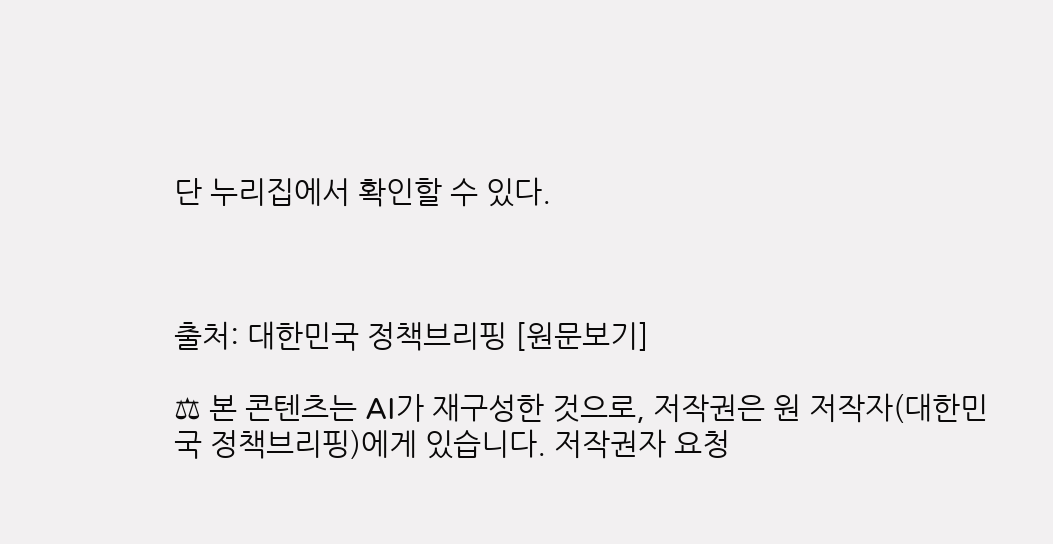단 누리집에서 확인할 수 있다.



출처: 대한민국 정책브리핑 [원문보기]

⚖ 본 콘텐츠는 AI가 재구성한 것으로, 저작권은 원 저작자(대한민국 정책브리핑)에게 있습니다. 저작권자 요청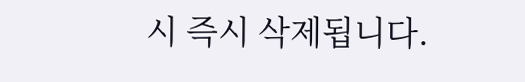시 즉시 삭제됩니다.